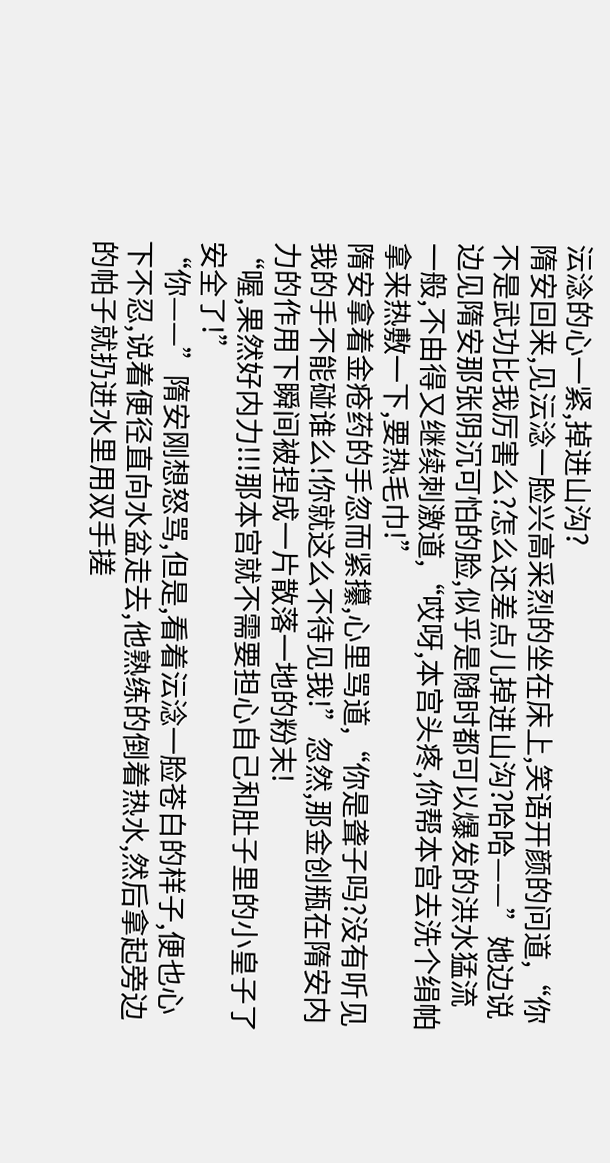沄淰的心一紧,掉进山沟?
隋安回来,见沄淰一脸兴高采烈的坐在床上,笑语开颜的问道,“你不是武功比我厉害么?怎么还差点儿掉进山沟?哈哈——”她边说边见隋安那张阴沉可怕的脸,似乎是随时都可以爆发的洪水猛流一般,不由得又继续刺激道,“哎呀,本宫头疼,你帮本宫去洗个绢帕拿来热敷一下,要热毛巾!”
隋安拿着金疮药的手忽而紧攥,心里骂道,“你是聋子吗?没有听见我的手不能碰谁么!你就这么不待见我!”忽然,那金创瓶在隋安内力的作用下瞬间被捏成一片散落一地的粉末!
“喔,果然好内力!!!那本宫就不需要担心自己和肚子里的小皇子了安全了!”
“你——”隋安刚想怒骂,但是,看着沄淰一脸苍白的样子,便也心下不忍,说着便径直向水盆走去,他熟练的倒着热水,然后拿起旁边的帕子就扔进水里用双手搓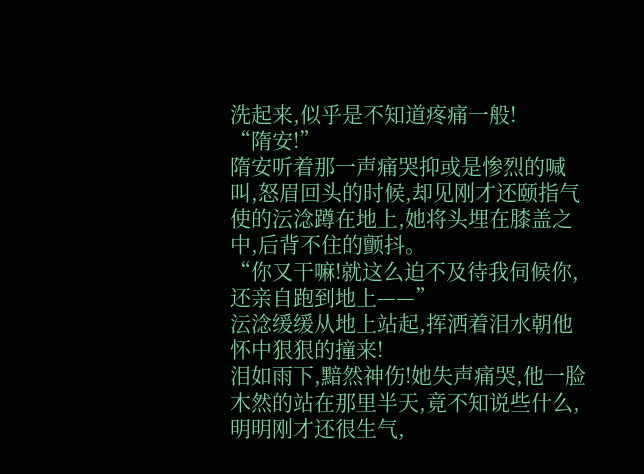洗起来,似乎是不知道疼痛一般!
“隋安!”
隋安听着那一声痛哭抑或是惨烈的喊叫,怒眉回头的时候,却见刚才还颐指气使的沄淰蹲在地上,她将头埋在膝盖之中,后背不住的颤抖。
“你又干嘛!就这么迫不及待我伺候你,还亲自跑到地上——”
沄淰缓缓从地上站起,挥洒着泪水朝他怀中狠狠的撞来!
泪如雨下,黯然神伤!她失声痛哭,他一脸木然的站在那里半天,竟不知说些什么,明明刚才还很生气,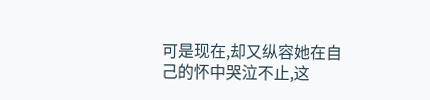可是现在,却又纵容她在自己的怀中哭泣不止,这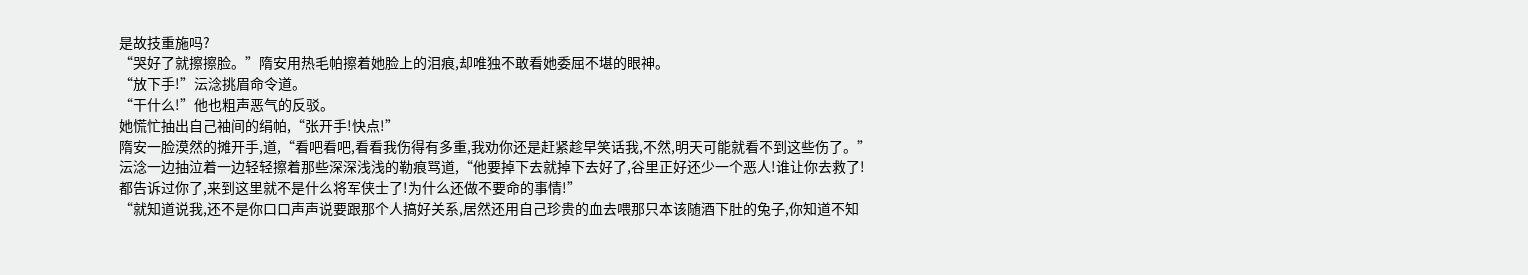是故技重施吗?
“哭好了就擦擦脸。”隋安用热毛帕擦着她脸上的泪痕,却唯独不敢看她委屈不堪的眼神。
“放下手!”沄淰挑眉命令道。
“干什么!”他也粗声恶气的反驳。
她慌忙抽出自己袖间的绢帕,“张开手!快点!”
隋安一脸漠然的摊开手,道,“看吧看吧,看看我伤得有多重,我劝你还是赶紧趁早笑话我,不然,明天可能就看不到这些伤了。”
沄淰一边抽泣着一边轻轻擦着那些深深浅浅的勒痕骂道,“他要掉下去就掉下去好了,谷里正好还少一个恶人!谁让你去救了!都告诉过你了,来到这里就不是什么将军侠士了!为什么还做不要命的事情!”
“就知道说我,还不是你口口声声说要跟那个人搞好关系,居然还用自己珍贵的血去喂那只本该随酒下肚的兔子,你知道不知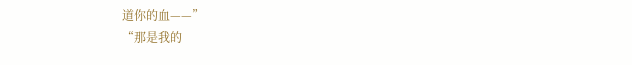道你的血——”
“那是我的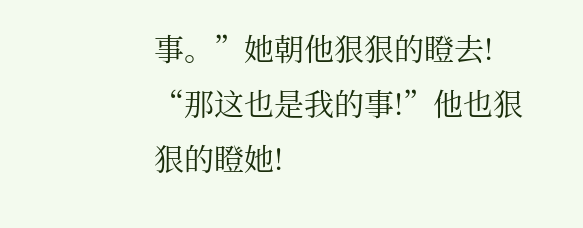事。”她朝他狠狠的瞪去!
“那这也是我的事!”他也狠狠的瞪她!